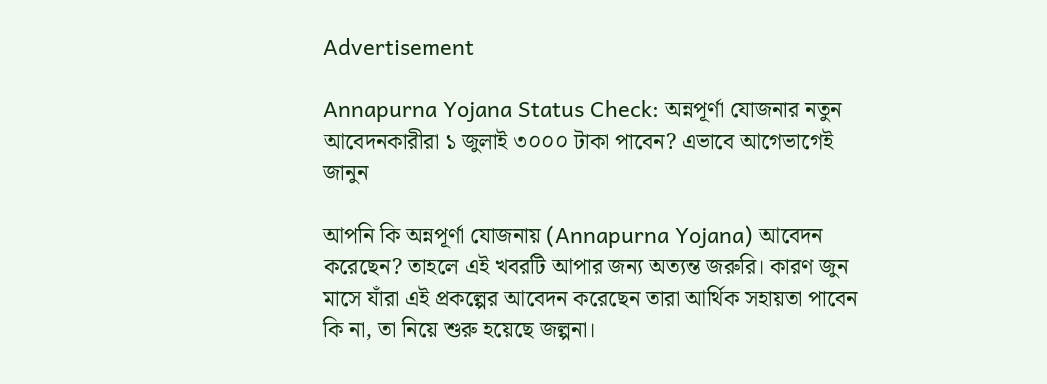Advertisement

Annapurna Yojana Status Check: অন্নপূর্ণা যোজনার নতুন আবেদনকারীরা ১ জুলাই ৩০০০ টাকা পাবেন? এভাবে আগেভাগেই জানুন

আপনি কি অন্নপূর্ণা যোজনায় (Annapurna Yojana) আবেদন করেছেন? তাহলে এই খবরটি আপার জন্য অত্যন্ত জরুরি। কারণ জুন মাসে যাঁরা এই প্রকল্পের আবেদন করেছেন তারা আর্থিক সহায়তা পাবেন কি না, তা নিয়ে শুরু হয়েছে জল্পনা।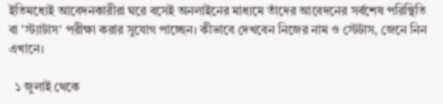ইতিমধ্যেই আবেদনকারীরা ঘরে বসেই অনলাইনের মাধ্যমে তাঁদের আবেদনের সর্বশেষ পরিস্থিতি বা 'স্ট্যাটাস' পরীক্ষা করার সুযোগ পাচ্ছেন। কীভাবে দেখবেন নিজের নাম ও স্টেটাস, জেনে নিন এখানে।

  ১ জুলাই থেকে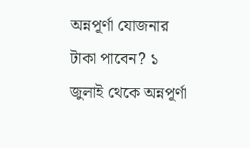অন্নপূর্ণা যোজনার টাকা পাবেন? ১ জুলাই থেকে অন্নপূর্ণা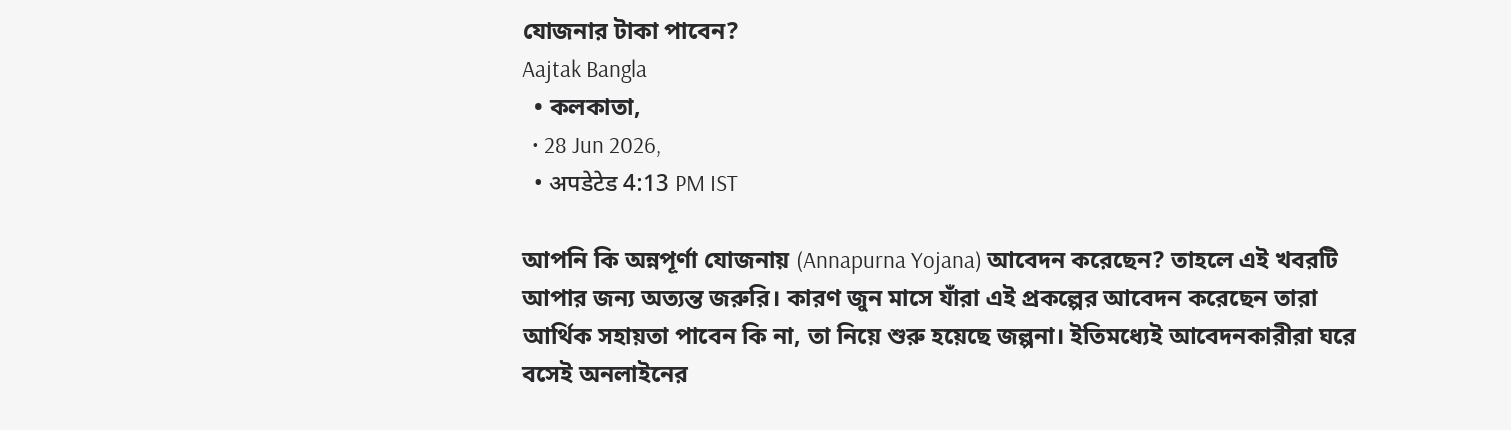যোজনার টাকা পাবেন?
Aajtak Bangla
  • কলকাতা,
  • 28 Jun 2026,
  • अपडेटेड 4:13 PM IST

আপনি কি অন্নপূর্ণা যোজনায় (Annapurna Yojana) আবেদন করেছেন? তাহলে এই খবরটি আপার জন্য অত্যন্ত জরুরি। কারণ জুন মাসে যাঁরা এই প্রকল্পের আবেদন করেছেন তারা আর্থিক সহায়তা পাবেন কি না, তা নিয়ে শুরু হয়েছে জল্পনা। ইতিমধ্যেই আবেদনকারীরা ঘরে বসেই অনলাইনের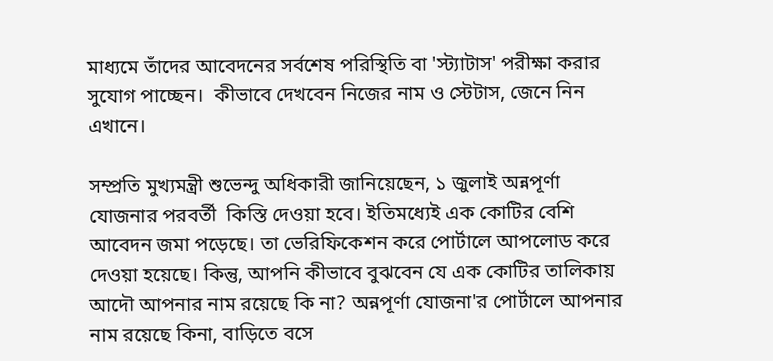মাধ্যমে তাঁদের আবেদনের সর্বশেষ পরিস্থিতি বা 'স্ট্যাটাস' পরীক্ষা করার সুযোগ পাচ্ছেন।  কীভাবে দেখবেন নিজের নাম ও স্টেটাস, জেনে নিন এখানে।

সম্প্রতি মুখ্যমন্ত্রী শুভেন্দু অধিকারী জানিয়েছেন, ১ জুলাই অন্নপূর্ণা যোজনার পরবর্তী  কিস্তি দেওয়া হবে। ইতিমধ্যেই এক কোটির বেশি আবেদন জমা পড়েছে। তা ভেরিফিকেশন করে পোর্টালে আপলোড করে দেওয়া হয়েছে। কিন্তু, আপনি কীভাবে বুঝবেন যে এক কোটির তালিকায় আদৌ আপনার নাম রয়েছে কি না? অন্নপূর্ণা যোজনা'র পোর্টালে আপনার নাম রয়েছে কিনা, বাড়িতে বসে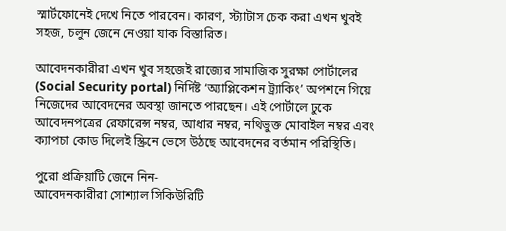স্মার্টফোনেই দেখে নিতে পারবেন। কারণ, স্ট্যাটাস চেক করা এখন খুবই সহজ, চলুন জেনে নেওয়া যাক বিস্তারিত।

আবেদনকারীরা এখন খুব সহজেই রাজ্যের সামাজিক সুরক্ষা পোর্টালের (Social Security portal) নির্দিষ্ট ‘অ্যাপ্লিকেশন ট্র্যাকিং’ অপশনে গিয়ে নিজেদের আবেদনের অবস্থা জানতে পারছেন। এই পোর্টালে ঢুকে আবেদনপত্রের রেফারেন্স নম্বর, আধার নম্বর, নথিভুক্ত মোবাইল নম্বর এবং ক্যাপচা কোড দিলেই স্ক্রিনে ভেসে উঠছে আবেদনের বর্তমান পরিস্থিতি।

পুরো প্রক্রিয়াটি জেনে নিন-
আবেদনকারীরা সোশ্যাল সিকিউরিটি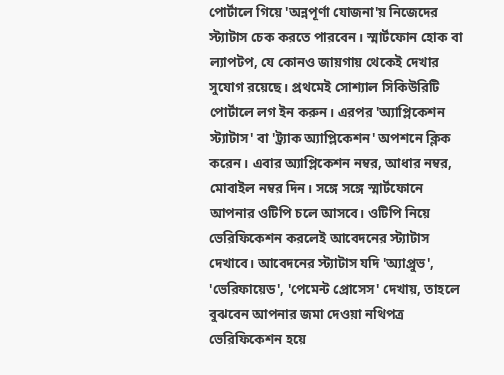পোর্টালে গিয়ে 'অন্নপূর্ণা যোজনা'য় নিজেদের স্ট্যাটাস চেক করতে পারবেন। স্মার্টফোন হোক বা ল্যাপটপ, যে কোনও জায়গায় থেকেই দেখার সুযোগ রয়েছে। প্রথমেই সোশ্যাল সিকিউরিটি পোর্টালে লগ ইন করুন। এরপর 'অ্যাপ্লিকেশন স্ট্যাটাস' বা 'ট্র্যাক অ্যাপ্লিকেশন' অপশনে ক্লিক করেন। এবার অ্যাপ্লিকেশন নম্বর, আধার নম্বর, মোবাইল নম্বর দিন। সঙ্গে সঙ্গে স্মার্টফোনে আপনার ওটিপি চলে আসবে। ওটিপি নিয়ে ভেরিফিকেশন করলেই আবেদনের স্ট্যাটাস দেখাবে। আবেদনের স্ট্যাটাস যদি 'অ্যাপ্রুভ', 'ভেরিফায়েড', 'পেমেন্ট প্রোসেস' দেখায়, তাহলে বুঝবেন আপনার জমা দেওয়া নথিপত্র ভেরিফিকেশন হয়ে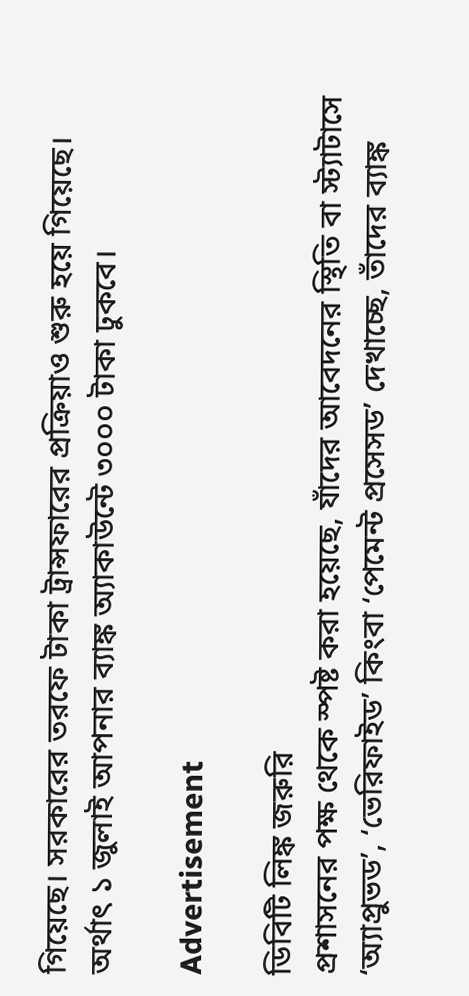গিয়েছে। সরকারের তরফে টাকা ট্রান্সফারের প্রক্রিয়াও শুরু হয়ে গিয়েছে। অর্থাৎ ১ জুলাই আপনার ব্যাঙ্ক অ্যাকাউন্টে ৩০০০ টাকা ঢুকবে।

Advertisement

ডিবিটি লিঙ্ক জরুরি
প্রশাসনের পক্ষ থেকে স্পষ্ট করা হয়েছে, যাঁদের আবেদনের স্থিতি বা স্ট্যাটাসে ‘অ্যাপ্রুভড’, ‘ভেরিফাইড’ কিংবা ‘পেমেন্ট প্রসেসড’ দেখাচ্ছে, তাঁদের ব্যাঙ্ক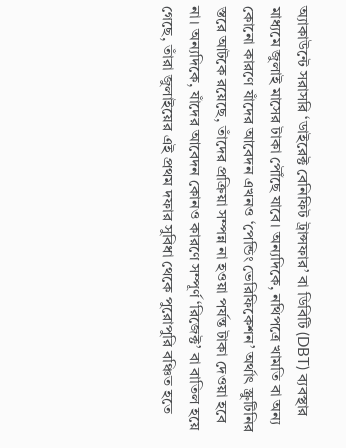অ্যাকাউন্টে সরাসরি ‘ডাইরেক্ট বেনিফিট ট্রান্সফার’ বা ডিবিটি (DBT) ব্যবস্থার মাধ্যমে জুলাই মাসের টাকা পৌঁছে যাবে। অন্যদিকে, নথিপত্রে খামতি বা অন্য কোনো কারণে যাঁদের আবেদন এখনও ‘পেন্ডিং ভেরিফিকেশন’ অর্থাৎ স্ক্রুটিনির স্তরে আটকে রয়েছে, তাঁদের প্রক্রিয়া সম্পন্ন না হওয়া পর্যন্ত টাকা দেওয়া হবে না। অন্যদিকে, যাঁদের আবেদন কোনও কারণে সম্পূর্ণ ‘রিজেক্ট’ বা বাতিল হয়ে গেছে, তাঁরা জুলাইয়ের এই প্রথম দফার সুবিধা থেকে পুরোপুরি বঞ্চিত হতে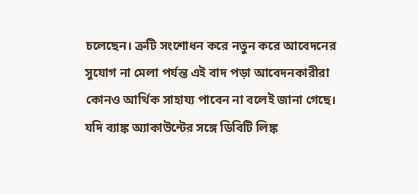চলেছেন। ত্রুটি সংশোধন করে নতুন করে আবেদনের সুযোগ না মেলা পর্যন্ত এই বাদ পড়া আবেদনকারীরা কোনও আর্থিক সাহায্য পাবেন না বলেই জানা গেছে। যদি ব্যাঙ্ক অ্যাকাউন্টের সঙ্গে ডিবিটি লিঙ্ক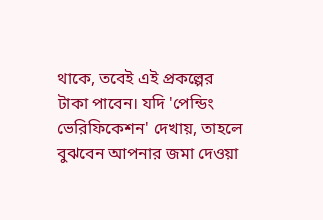থাকে, তবেই এই প্রকল্পের টাকা পাবেন। যদি 'পেন্ডিং ভেরিফিকেশন' দেখায়, তাহলে বুঝবেন আপনার জমা দেওয়া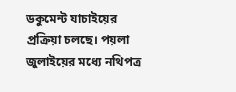ডকুমেন্ট যাচাইয়ের প্রক্রিয়া চলছে। পয়লা জুলাইয়ের মধ্যে নথিপত্র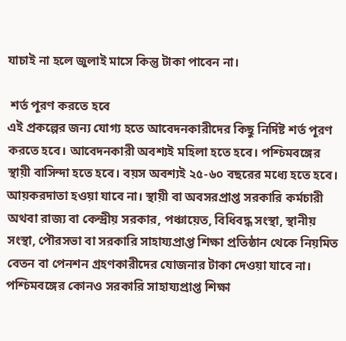যাচাই না হলে জুলাই মাসে কিন্তু টাকা পাবেন না।

 শর্ত পূরণ করতে হবে
এই প্রকল্পের জন্য যোগ্য হতে আবেদনকারীদের কিছু নির্দিষ্ট শর্ত পূরণ করতে হবে। আবেদনকারী অবশ্যই মহিলা হতে হবে। পশ্চিমবঙ্গের স্থায়ী বাসিন্দা হতে হবে। বয়স অবশ্যই ২৫-৬০ বছরের মধ্যে হতে হবে। আয়করদাতা হওয়া যাবে না। স্থায়ী বা অবসরপ্রাপ্ত সরকারি কর্মচারী অথবা রাজ্য বা কেন্দ্রীয় সরকার, পঞ্চায়েত, বিধিবদ্ধ সংস্থা, স্থানীয় সংস্থা, পৌরসভা বা সরকারি সাহায্যপ্রাপ্ত শিক্ষা প্রতিষ্ঠান থেকে নিয়মিত বেতন বা পেনশন গ্রহণকারীদের যোজনার টাকা দেওয়া যাবে না। পশ্চিমবঙ্গের কোনও সরকারি সাহায্যপ্রাপ্ত শিক্ষা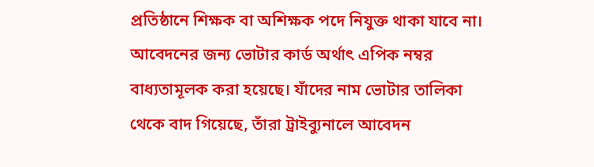প্রতিষ্ঠানে শিক্ষক বা অশিক্ষক পদে নিযুক্ত থাকা যাবে না। আবেদনের জন্য ভোটার কার্ড অর্থাৎ এপিক নম্বর বাধ্যতামূলক করা হয়েছে। যাঁদের নাম ভোটার তালিকা থেকে বাদ গিয়েছে, তাঁরা ট্রাইব্যুনালে আবেদন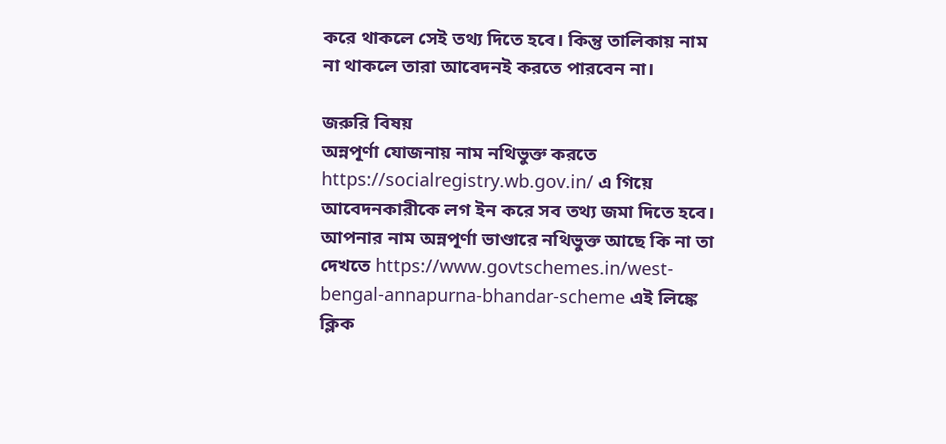করে থাকলে সেই তথ্য দিতে হবে। কিন্তু তালিকায় নাম না থাকলে তারা আবেদনই করতে পারবেন না।

জরুরি বিষয়
অন্নপূর্ণা যোজনায় নাম নথিভুক্ত করতে https://socialregistry.wb.gov.in/ এ গিয়ে আবেদনকারীকে লগ ইন করে সব তথ্য জমা দিতে হবে। আপনার নাম অন্নপূর্ণা ভাণ্ডারে নথিভুক্ত আছে কি না তা দেখতে https://www.govtschemes.in/west-bengal-annapurna-bhandar-scheme এই লিঙ্কে ক্লিক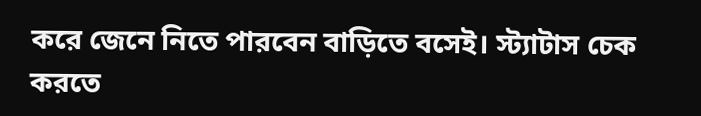করে জেনে নিতে পারবেন বাড়িতে বসেই। স্ট্যাটাস চেক করতে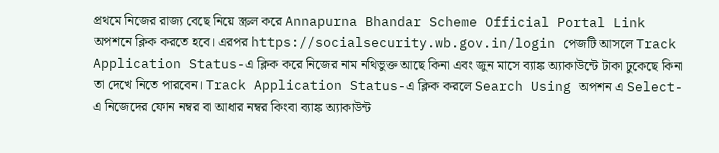প্রথমে নিজের রাজ্য বেছে নিয়ে স্ক্রল করে Annapurna Bhandar Scheme Official Portal Link অপশনে ক্লিক করতে হবে। এরপর https://socialsecurity.wb.gov.in/login পেজটি আসলে Track Application Status-এ ক্লিক করে নিজের নাম নথিভুক্ত আছে কিনা এবং জুন মাসে ব্যাঙ্ক অ্যাকাউন্টে টাকা ঢুকেছে কিনা তা দেখে নিতে পারবেন। Track Application Status-এ ক্লিক করলে Search Using অপশন এ Select-এ নিজেদের ফোন নম্বর বা আধার নম্বর কিংবা ব্যাঙ্ক অ্যাকাউন্ট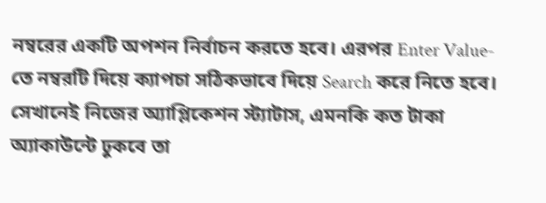নম্বরের একটি অপশন নির্বাচন করতে হবে। এরপর Enter Value-তে নম্বরটি দিয়ে ক্যাপচা সঠিকভাবে দিয়ে Search করে নিতে হবে। সেখানেই নিজের অ্যাপ্লিকেশন স্ট্যাটাস, এমনকি কত টাকা অ্যাকাউন্টে ঢুকবে তা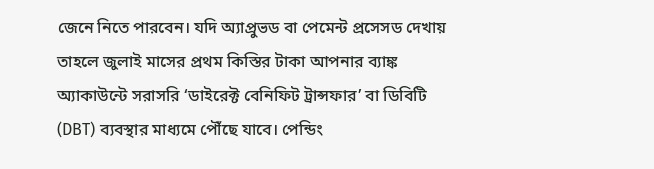জেনে নিতে পারবেন। যদি অ্যাপ্রুভড বা পেমেন্ট প্রসেসড দেখায় তাহলে জুলাই মাসের প্রথম কিস্তির টাকা আপনার ব্যাঙ্ক অ্যাকাউন্টে সরাসরি ‘ডাইরেক্ট বেনিফিট ট্রান্সফার’ বা ডিবিটি (DBT) ব্যবস্থার মাধ্যমে পৌঁছে যাবে। পেন্ডিং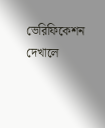ভেরিফিকেশন দেখালে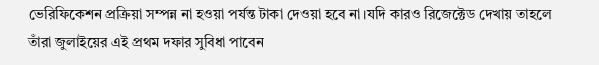ভেরিফিকেশন প্রক্রিয়া সম্পন্ন না হওয়া পর্যন্ত টাকা দেওয়া হবে না।যদি কারও রিজেক্টেড দেখায় তাহলে তাঁরা জুলাইয়ের এই প্রথম দফার সুবিধা পাবেন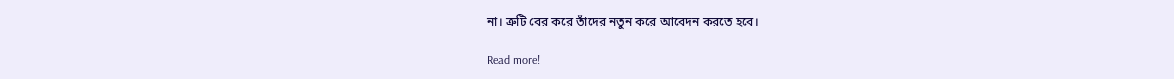না। ত্রুটি বের করে তাঁদের নতুন করে আবেদন করতে হবে।

Read more!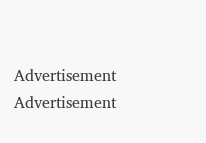Advertisement
Advertisement